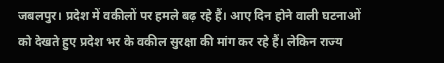जबलपुर। प्रदेश में वकीलों पर हमले बढ़ रहे हैं। आए दिन होने वाली घटनाओं को देखते हुए प्रदेश भर के वकील सुरक्षा की मांग कर रहे हैं। लेकिन राज्य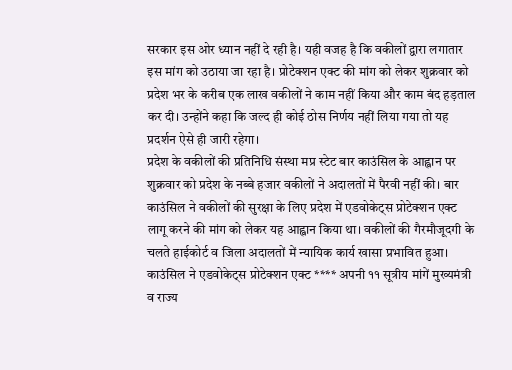सरकार इस ओर ध्यान नहीं दे रही है। यही वजह है कि वकीलों द्वारा लगातार इस मांग को उठाया जा रहा है। प्रोटेक्शन एक्ट की मांग को लेकर शुक्रवार को प्रदेश भर के करीब एक लाख वकीलों ने काम नहीं किया और काम बंद हड़ताल कर दी। उन्होंने कहा कि जल्द ही कोई ठोस निर्णय नहीं लिया गया तो यह प्रदर्शन ऐसे ही जारी रहेगा।
प्रदेश के वकीलों की प्रतिनिधि संस्था मप्र स्टेट बार काउंसिल के आह्वान पर शुक्रवार को प्रदेश के नब्बे हजार वकीलों ने अदालतों में पैरवी नहीं की। बार काउंसिल ने वकीलों की सुरक्षा के लिए प्रदेश में एडवोकेट्स प्रोटेक्शन एक्ट लागू करने की मांग को लेकर यह आह्वान किया था। वकीलों की गैरमौजूदगी के चलते हाईकोर्ट व जिला अदालतों में न्यायिक कार्य खासा प्रभावित हुआ। काउंसिल ने एडवोकेट्स प्रोटेक्शन एक्ट **** अपनी ११ सूत्रीय मांगें मुख्यमंत्री व राज्य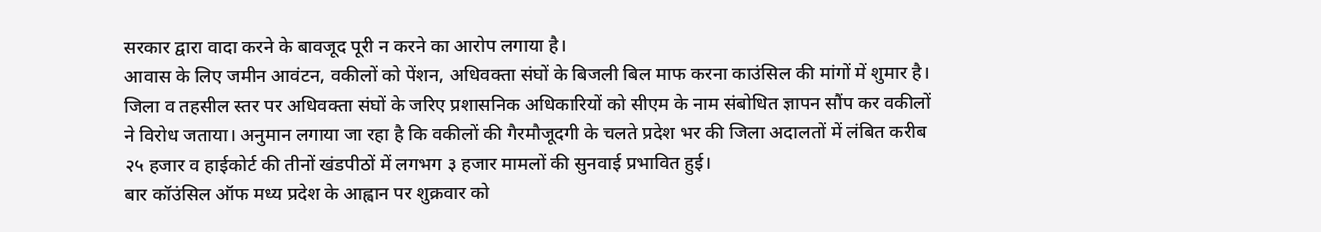सरकार द्वारा वादा करने के बावजूद पूरी न करने का आरोप लगाया है।
आवास के लिए जमीन आवंटन, वकीलों को पेंशन, अधिवक्ता संघों के बिजली बिल माफ करना काउंसिल की मांगों में शुमार है। जिला व तहसील स्तर पर अधिवक्ता संघों के जरिए प्रशासनिक अधिकारियों को सीएम के नाम संबोधित ज्ञापन सौंप कर वकीलों ने विरोध जताया। अनुमान लगाया जा रहा है कि वकीलों की गैरमौजूदगी के चलते प्रदेश भर की जिला अदालतों में लंबित करीब २५ हजार व हाईकोर्ट की तीनों खंडपीठों में लगभग ३ हजार मामलों की सुनवाई प्रभावित हुई।
बार कॉउंसिल ऑफ मध्य प्रदेश के आह्वान पर शुक्रवार को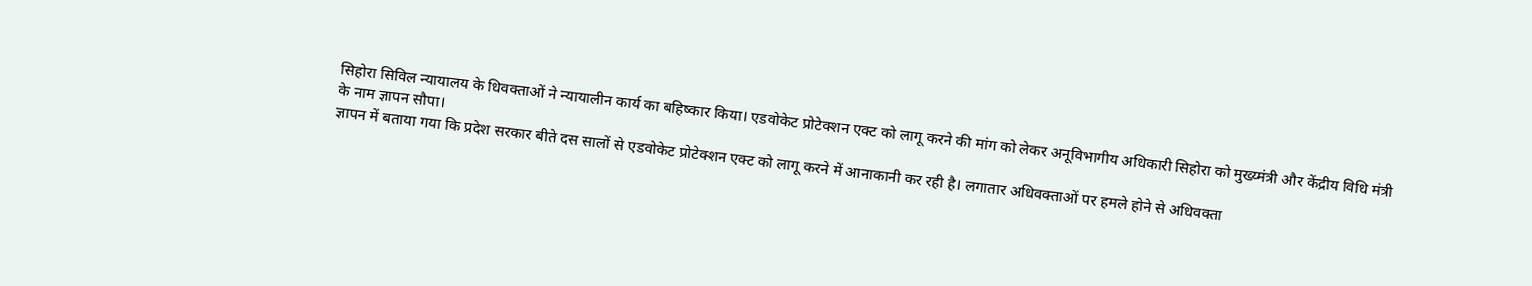सिहोरा सिविल न्यायालय के धिवक्ताओं ने न्यायालीन कार्य का बहिष्कार किया। एडवोकेट प्रोटेक्शन एक्ट को लागू करने की मांग को लेकर अनूविभागीय अधिकारी सिहोरा को मुख्य्मंत्री और केंद्रीय विधि मंत्री के नाम ज्ञापन सौपा।
ज्ञापन में बताया गया कि प्रदेश सरकार बीते दस सालों से एडवोकेट प्रोटेक्शन एक्ट को लागू करने में आनाकानी कर रही है। लगातार अधिवक्ताओं पर हमले होने से अधिवक्ता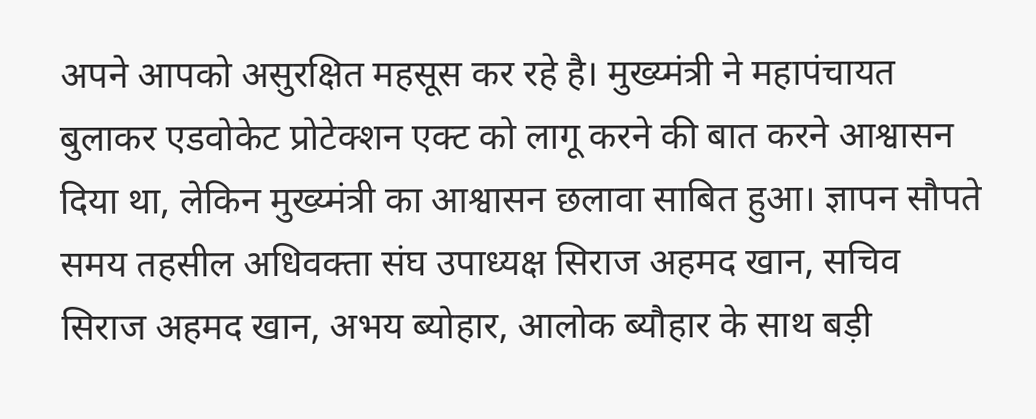अपने आपको असुरक्षित महसूस कर रहे है। मुख्य्मंत्री ने महापंचायत बुलाकर एडवोकेट प्रोटेक्शन एक्ट को लागू करने की बात करने आश्वासन दिया था, लेकिन मुख्य्मंत्री का आश्वासन छलावा साबित हुआ। ज्ञापन सौपते समय तहसील अधिवक्ता संघ उपाध्यक्ष सिराज अहमद खान, सचिव सिराज अहमद खान, अभय ब्योहार, आलोक ब्यौहार के साथ बड़ी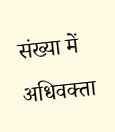संख्या में अधिवक्ता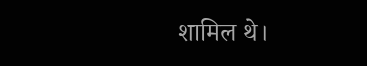शामिल थे।